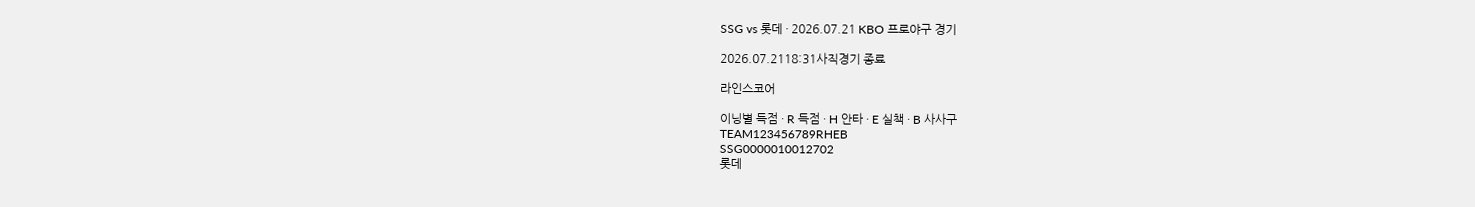SSG vs 롯데 · 2026.07.21 KBO 프로야구 경기

2026.07.2118:31사직경기 종료

라인스코어

이닝별 득점 · R 득점 · H 안타 · E 실책 · B 사사구
TEAM123456789RHEB
SSG0000010012702
롯데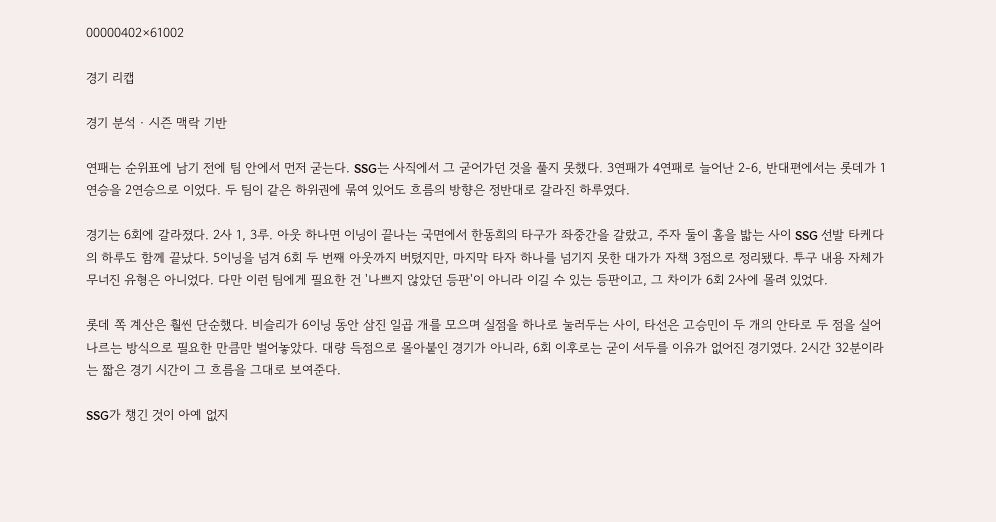00000402×61002

경기 리캡

경기 분석 · 시즌 맥락 기반

연패는 순위표에 남기 전에 팀 안에서 먼저 굳는다. SSG는 사직에서 그 굳어가던 것을 풀지 못했다. 3연패가 4연패로 늘어난 2-6, 반대편에서는 롯데가 1연승을 2연승으로 이었다. 두 팀이 같은 하위권에 묶여 있어도 흐름의 방향은 정반대로 갈라진 하루였다.

경기는 6회에 갈라졌다. 2사 1, 3루. 아웃 하나면 이닝이 끝나는 국면에서 한동희의 타구가 좌중간을 갈랐고, 주자 둘이 홈을 밟는 사이 SSG 선발 타케다의 하루도 함께 끝났다. 5이닝을 넘겨 6회 두 번째 아웃까지 버텼지만, 마지막 타자 하나를 넘기지 못한 대가가 자책 3점으로 정리됐다. 투구 내용 자체가 무너진 유형은 아니었다. 다만 이런 팀에게 필요한 건 '나쁘지 않았던 등판'이 아니라 이길 수 있는 등판이고, 그 차이가 6회 2사에 몰려 있었다.

롯데 쪽 계산은 훨씬 단순했다. 비슬리가 6이닝 동안 삼진 일곱 개를 모으며 실점을 하나로 눌러두는 사이, 타선은 고승민이 두 개의 안타로 두 점을 실어 나르는 방식으로 필요한 만큼만 벌어놓았다. 대량 득점으로 몰아붙인 경기가 아니라, 6회 이후로는 굳이 서두를 이유가 없어진 경기였다. 2시간 32분이라는 짧은 경기 시간이 그 흐름을 그대로 보여준다.

SSG가 챙긴 것이 아예 없지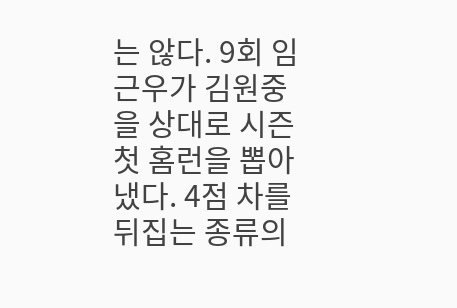는 않다. 9회 임근우가 김원중을 상대로 시즌 첫 홈런을 뽑아냈다. 4점 차를 뒤집는 종류의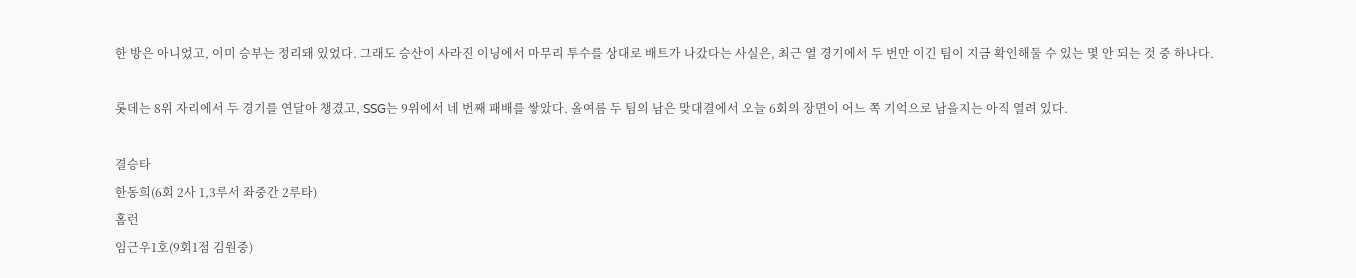한 방은 아니었고, 이미 승부는 정리돼 있었다. 그래도 승산이 사라진 이닝에서 마무리 투수를 상대로 배트가 나갔다는 사실은, 최근 열 경기에서 두 번만 이긴 팀이 지금 확인해둘 수 있는 몇 안 되는 것 중 하나다.

롯데는 8위 자리에서 두 경기를 연달아 챙겼고, SSG는 9위에서 네 번째 패배를 쌓았다. 올여름 두 팀의 남은 맞대결에서 오늘 6회의 장면이 어느 쪽 기억으로 남을지는 아직 열려 있다.

결승타
한동희(6회 2사 1,3루서 좌중간 2루타)
홈런
임근우1호(9회1점 김원중)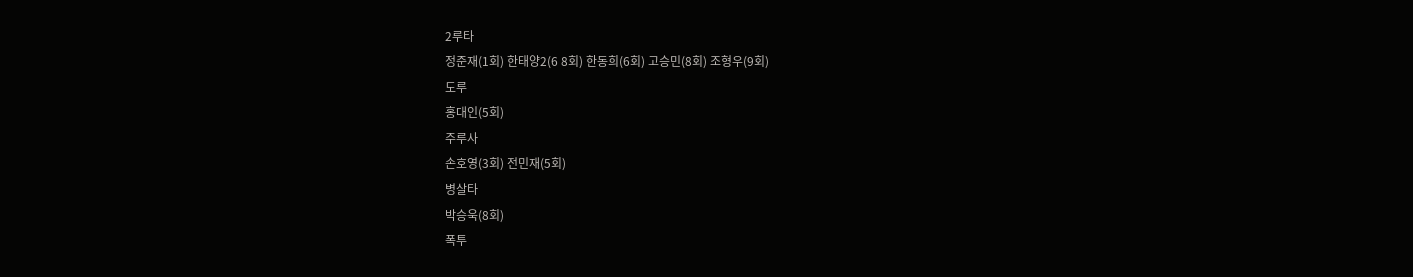2루타
정준재(1회) 한태양2(6 8회) 한동희(6회) 고승민(8회) 조형우(9회)
도루
홍대인(5회)
주루사
손호영(3회) 전민재(5회)
병살타
박승욱(8회)
폭투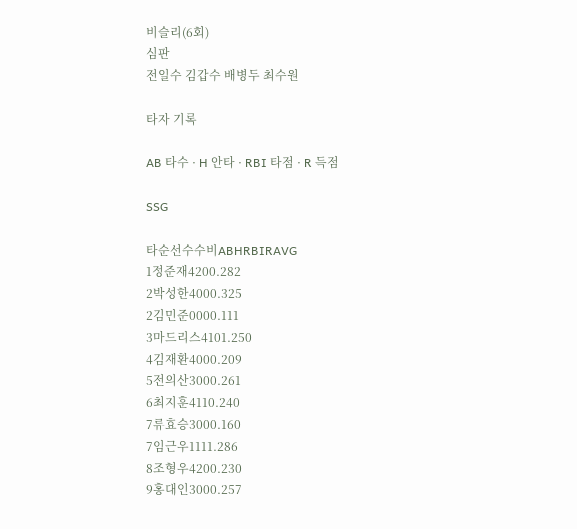비슬리(6회)
심판
전일수 김갑수 배병두 최수원

타자 기록

AB 타수 · H 안타 · RBI 타점 · R 득점

SSG

타순선수수비ABHRBIRAVG
1정준재4200.282
2박성한4000.325
2김민준0000.111
3마드리스4101.250
4김재환4000.209
5전의산3000.261
6최지훈4110.240
7류효승3000.160
7임근우1111.286
8조형우4200.230
9홍대인3000.257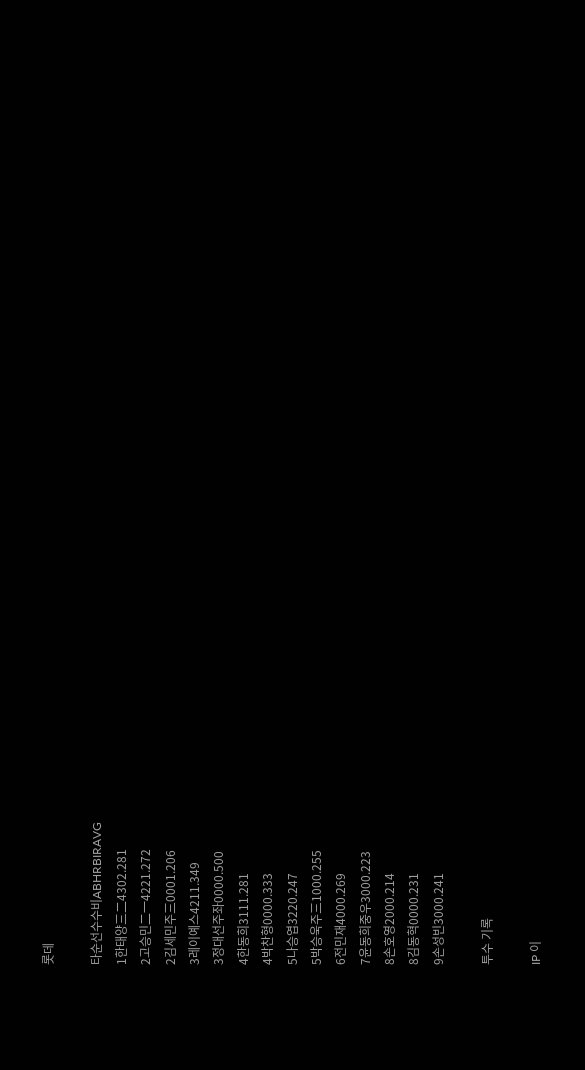롯데

타순선수수비ABHRBIRAVG
1한태양三二4302.281
2고승민二一4221.272
2김세민주三0001.206
3레이예스4211.349
3정대선주좌0000.500
4한동희3111.281
4박찬형0000.333
5나승엽3220.247
5박승욱주三1000.255
6전민재4000.269
7윤동희중우3000.223
8손호영2000.214
8김동혁0000.231
9손성빈3000.241

투수 기록

IP 이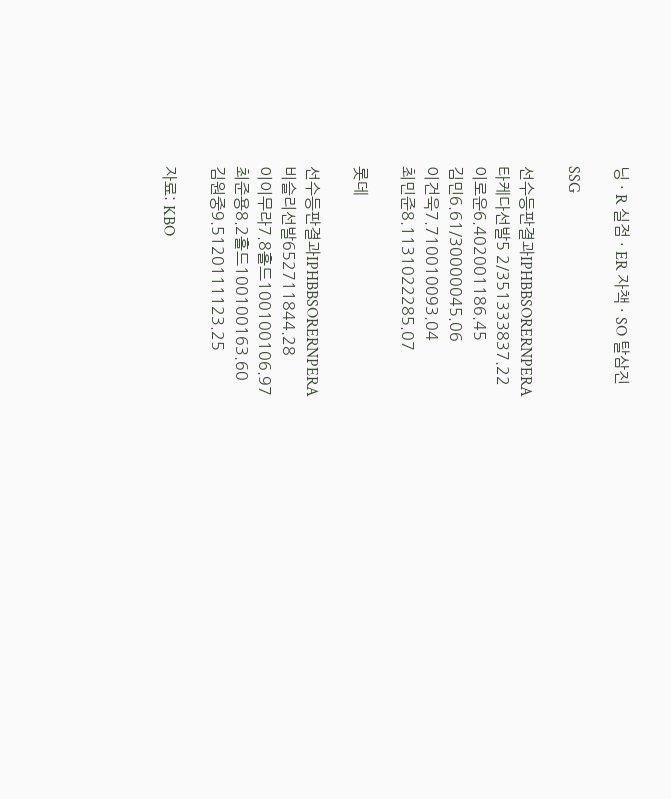닝 · R 실점 · ER 자책 · SO 탈삼진

SSG

선수등판결과IPHBBSORERNPERA
타케다선발5 2/351333837.22
이로운6.402001186.45
김민6.61/30000045.06
이건욱7.710010093.04
최민준8.1131022285.07

롯데

선수등판결과IPHBBSORERNPERA
비슬리선발652711844.28
이이무라7.8홀드100100106.97
최준용8.2홀드100100163.60
김원중9.5120111123.25

자료: KBO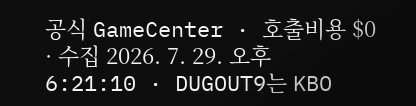공식 GameCenter · 호출비용 $0 · 수집 2026. 7. 29. 오후 6:21:10 · DUGOUT9는 KBO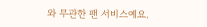와 무관한 팬 서비스예요.